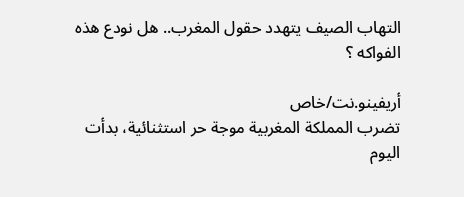التهاب الصيف يتهدد حقول المغرب.. هل نودع هذه الفواكه ؟

أريفينو.نت/خاص
تضرب المملكة المغربية موجة حر استثنائية، بدأت اليوم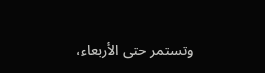وتستمر حتى الأربعاء،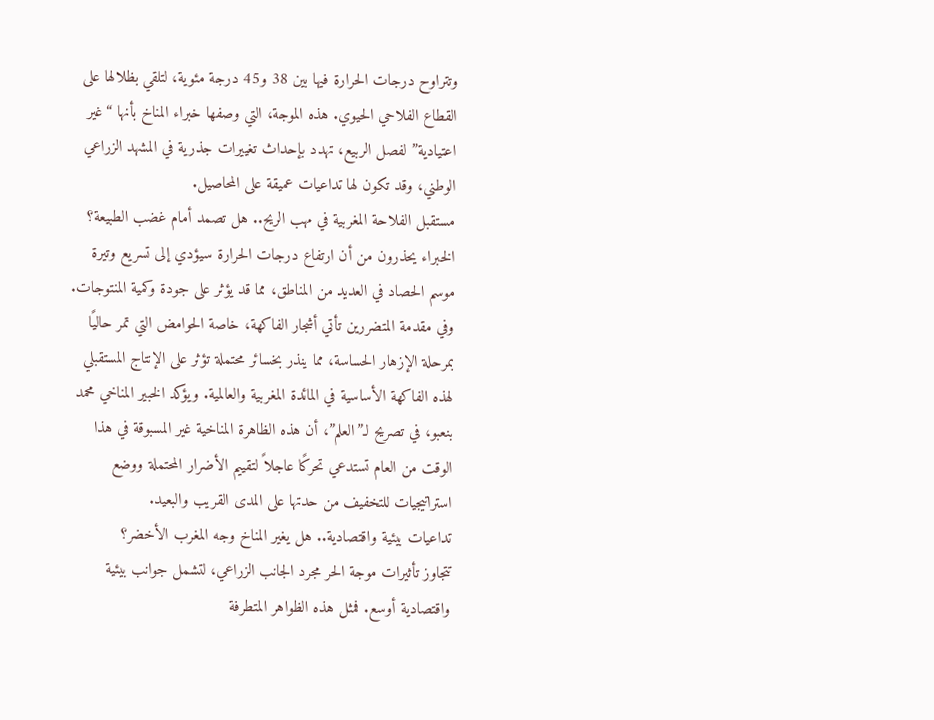وتتراوح درجات الحرارة فيها بين 38 و45 درجة مئوية، لتلقي بظلالها على القطاع الفلاحي الحيوي. هذه الموجة، التي وصفها خبراء المناخ بأنها “غير اعتيادية” لفصل الربيع، تهدد بإحداث تغييرات جذرية في المشهد الزراعي الوطني، وقد تكون لها تداعيات عميقة على المحاصيل.
مستقبل الفلاحة المغربية في مهب الريح.. هل تصمد أمام غضب الطبيعة؟
الخبراء يحذرون من أن ارتفاع درجات الحرارة سيؤدي إلى تسريع وتيرة موسم الحصاد في العديد من المناطق، مما قد يؤثر على جودة وكمية المنتوجات. وفي مقدمة المتضررين تأتي أشجار الفاكهة، خاصة الحوامض التي تمر حاليًا بمرحلة الإزهار الحساسة، مما ينذر بخسائر محتملة تؤثر على الإنتاج المستقبلي لهذه الفاكهة الأساسية في المائدة المغربية والعالمية. ويؤكد الخبير المناخي محمد بنعبو، في تصريح لـ”العلم”، أن هذه الظاهرة المناخية غير المسبوقة في هذا الوقت من العام تستدعي تحركًا عاجلاً لتقييم الأضرار المحتملة ووضع استراتيجيات للتخفيف من حدتها على المدى القريب والبعيد.
تداعيات بيئية واقتصادية.. هل يغير المناخ وجه المغرب الأخضر؟
تتجاوز تأثيرات موجة الحر مجرد الجانب الزراعي، لتشمل جوانب بيئية واقتصادية أوسع. فمثل هذه الظواهر المتطرفة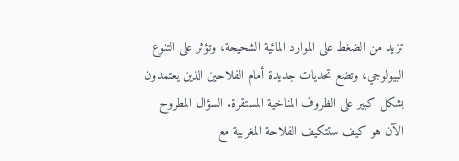تزيد من الضغط على الموارد المائية الشحيحة، وتؤثر على التنوع البيولوجي، وتضع تحديات جديدة أمام الفلاحين الذين يعتمدون بشكل كبير على الظروف المناخية المستقرة. السؤال المطروح الآن هو كيف ستتكيف الفلاحة المغربية مع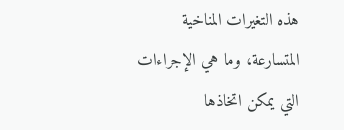هذه التغيرات المناخية المتسارعة، وما هي الإجراءات التي يمكن اتخاذها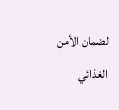لضمان الأمن الغذائي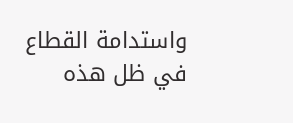واستدامة القطاع في ظل هذه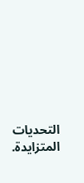التحديات المتزايدة.